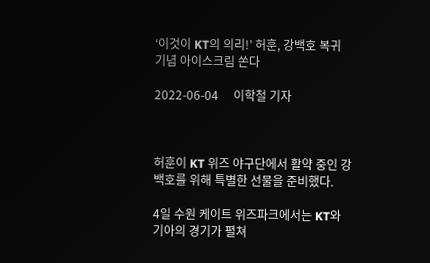‘이것이 KT의 의리!’ 허훈, 강백호 복귀 기념 아이스크림 쏜다

2022-06-04     이학철 기자



허훈이 KT 위즈 야구단에서 활약 중인 강백호를 위해 특별한 선물을 준비했다.

4일 수원 케이트 위즈파크에서는 KT와 기아의 경기가 펼쳐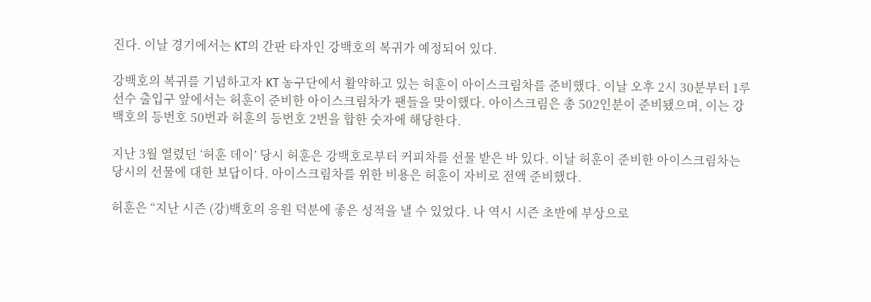진다. 이날 경기에서는 KT의 간판 타자인 강백호의 복귀가 예정되어 있다.

강백호의 복귀를 기념하고자 KT 농구단에서 활약하고 있는 허훈이 아이스크림차를 준비했다. 이날 오후 2시 30분부터 1루 선수 출입구 앞에서는 허훈이 준비한 아이스크림차가 팬들을 맞이했다. 아이스크림은 총 502인분이 준비됐으며, 이는 강백호의 등번호 50번과 허훈의 등번호 2번을 합한 숫자에 해당한다.

지난 3월 열렸던 ‘허훈 데이’ 당시 허훈은 강백호로부터 커피차를 선물 받은 바 있다. 이날 허훈이 준비한 아이스크림차는 당시의 선물에 대한 보답이다. 아이스크림차를 위한 비용은 허훈이 자비로 전액 준비했다.

허훈은 “지난 시즌 (강)백호의 응원 덕분에 좋은 성적을 낼 수 있었다. 나 역시 시즌 초반에 부상으로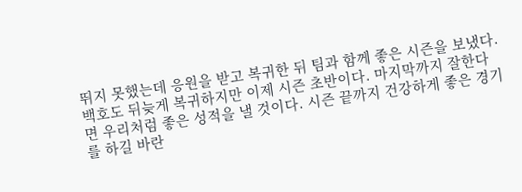뛰지 못했는데 응원을 받고 복귀한 뒤 팀과 함께 좋은 시즌을 보냈다. 백호도 뒤늦게 복귀하지만 이제 시즌 초반이다. 마지막까지 잘한다면 우리처럼 좋은 성적을 낼 것이다. 시즌 끝까지 건강하게 좋은 경기를 하길 바란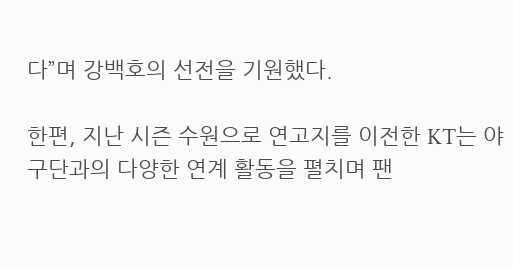다”며 강백호의 선전을 기원했다.

한편, 지난 시즌 수원으로 연고지를 이전한 KT는 야구단과의 다양한 연계 활동을 펼치며 팬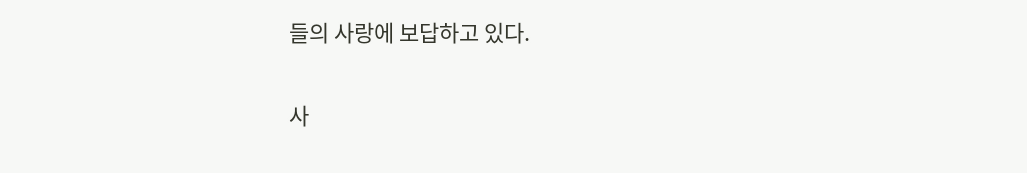들의 사랑에 보답하고 있다.

사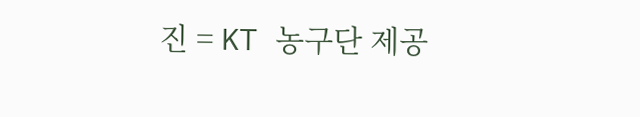진 = KT 농구단 제공